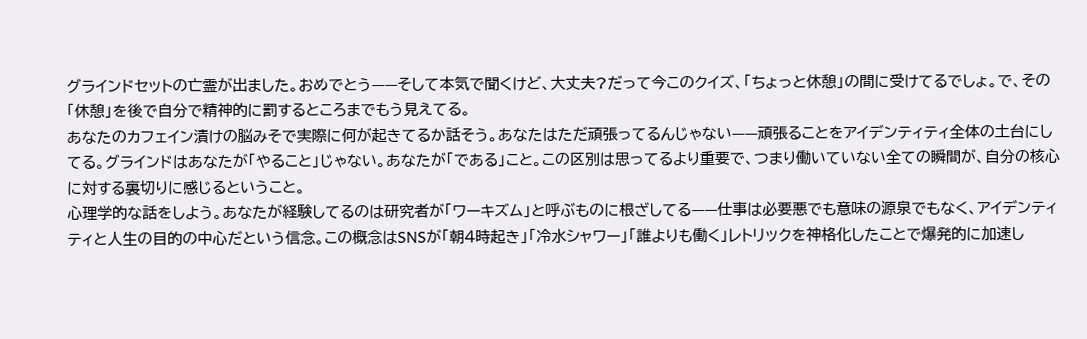グラインドセットの亡霊が出ました。おめでとう——そして本気で聞くけど、大丈夫?だって今このクイズ、「ちょっと休憩」の間に受けてるでしょ。で、その「休憩」を後で自分で精神的に罰するところまでもう見えてる。
あなたのカフェイン漬けの脳みそで実際に何が起きてるか話そう。あなたはただ頑張ってるんじゃない——頑張ることをアイデンティティ全体の土台にしてる。グラインドはあなたが「やること」じゃない。あなたが「である」こと。この区別は思ってるより重要で、つまり働いていない全ての瞬間が、自分の核心に対する裏切りに感じるということ。
心理学的な話をしよう。あなたが経験してるのは研究者が「ワーキズム」と呼ぶものに根ざしてる——仕事は必要悪でも意味の源泉でもなく、アイデンティティと人生の目的の中心だという信念。この概念はSNSが「朝4時起き」「冷水シャワー」「誰よりも働く」レトリックを神格化したことで爆発的に加速し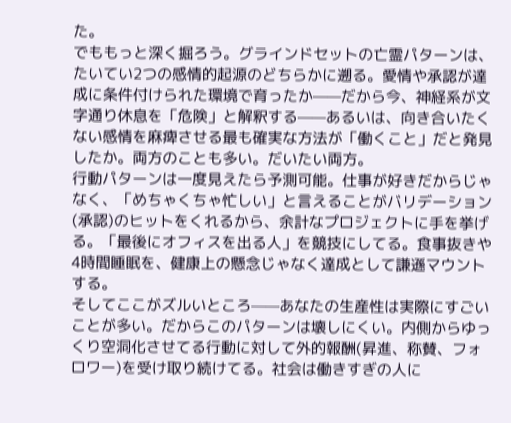た。
でももっと深く掘ろう。グラインドセットの亡霊パターンは、たいてい2つの感情的起源のどちらかに遡る。愛情や承認が達成に条件付けられた環境で育ったか——だから今、神経系が文字通り休息を「危険」と解釈する——あるいは、向き合いたくない感情を麻痺させる最も確実な方法が「働くこと」だと発見したか。両方のことも多い。だいたい両方。
行動パターンは一度見えたら予測可能。仕事が好きだからじゃなく、「めちゃくちゃ忙しい」と言えることがバリデーション(承認)のヒットをくれるから、余計なプロジェクトに手を挙げる。「最後にオフィスを出る人」を競技にしてる。食事抜きや4時間睡眠を、健康上の懸念じゃなく達成として謙遜マウントする。
そしてここがズルいところ——あなたの生産性は実際にすごいことが多い。だからこのパターンは壊しにくい。内側からゆっくり空洞化させてる行動に対して外的報酬(昇進、称賛、フォロワー)を受け取り続けてる。社会は働きすぎの人に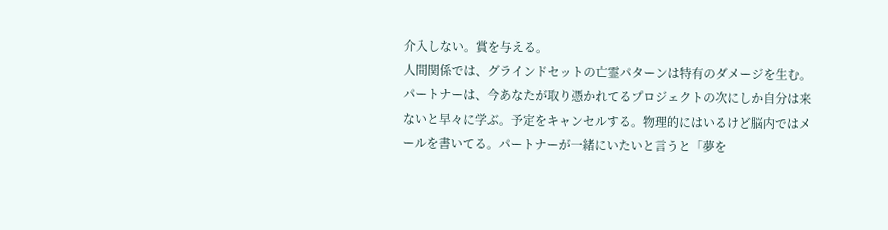介入しない。賞を与える。
人間関係では、グラインドセットの亡霊パターンは特有のダメージを生む。パートナーは、今あなたが取り憑かれてるプロジェクトの次にしか自分は来ないと早々に学ぶ。予定をキャンセルする。物理的にはいるけど脳内ではメールを書いてる。パートナーが一緒にいたいと言うと「夢を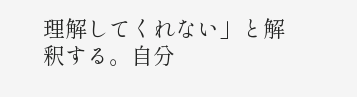理解してくれない」と解釈する。自分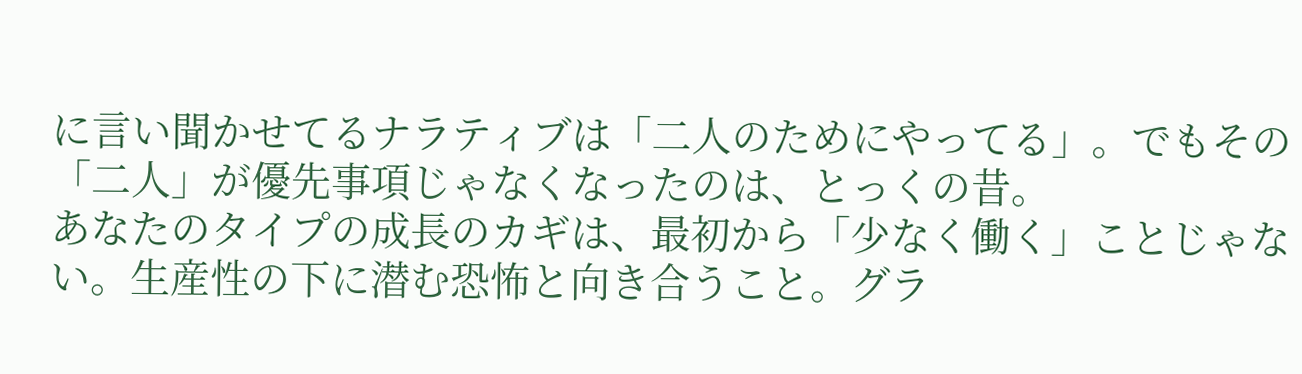に言い聞かせてるナラティブは「二人のためにやってる」。でもその「二人」が優先事項じゃなくなったのは、とっくの昔。
あなたのタイプの成長のカギは、最初から「少なく働く」ことじゃない。生産性の下に潜む恐怖と向き合うこと。グラ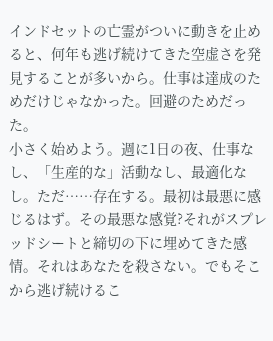インドセットの亡霊がついに動きを止めると、何年も逃げ続けてきた空虚さを発見することが多いから。仕事は達成のためだけじゃなかった。回避のためだった。
小さく始めよう。週に1日の夜、仕事なし、「生産的な」活動なし、最適化なし。ただ……存在する。最初は最悪に感じるはず。その最悪な感覚?それがスプレッドシートと締切の下に埋めてきた感情。それはあなたを殺さない。でもそこから逃げ続けるこ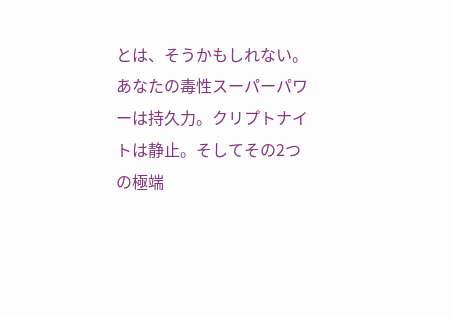とは、そうかもしれない。
あなたの毒性スーパーパワーは持久力。クリプトナイトは静止。そしてその2つの極端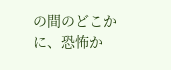の間のどこかに、恐怖か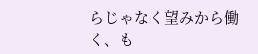らじゃなく望みから働く、も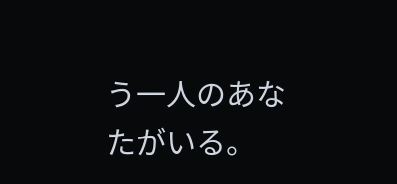う一人のあなたがいる。